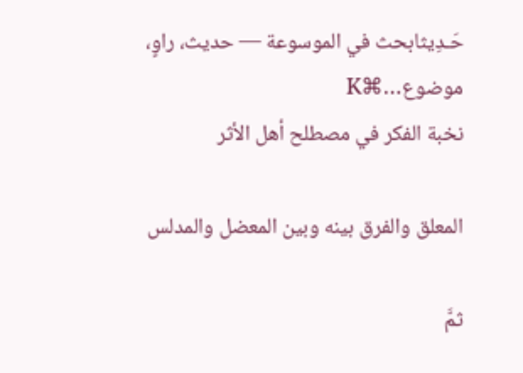حَـدِيثابحث في الموسوعة — حديث، راوٍ، موضوع…⌘K
نخبة الفكر في مصطلح أهل الأثر

المعلق والفرق بينه وبين المعضل والمدلس

ثمَّ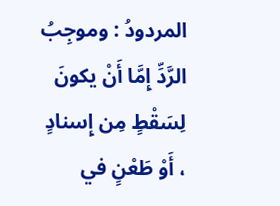المردودُ : وموجِبُ الرَّدِّ إِمَّا أَنْ يكونَ لِسَقْطٍ مِن إِسنادٍ ، أَوْ طَعْنٍ في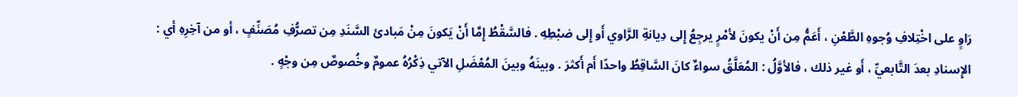رَاوٍ على اخْتِلافِ وُجوهِ الطَّعْنِ ، أَعَمُّ مِن أَنْ يكونَ لأمْرٍ يرجِعُ إِلى دِيانةِ الرَّاوي أَو إِلى ضبْطِهِ . فالسَّقْطُ إِمَّا أَنْ يَكونَ مِنْ مَبادئ السَّنَدِ مِن تصرُّفِ مُصَنِّفٍ ، أو من آخِرِهِ أي : الإِسنادِ بعدَ التَّابعيِّ ، أَو غير ذلك ، فالأوَّلُ : المُعَلَّقُ سواءٌ كانَ السَّاقِطُ واحدًا أَم أَكثرَ . وبينَهُ وبينَ المُعْضَلِ الآتي ذِكْرُهُ عمومٌ وخُصوصٌ مِن وجْهٍ .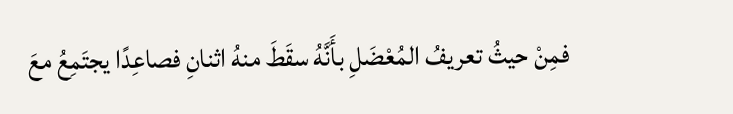فمِنْ حيثُ تعريفُ المُعْضَلِ بأَنَّهُ سقَطَ منهُ اثنانِ فصاعِدًا يجتَمِعُ معَ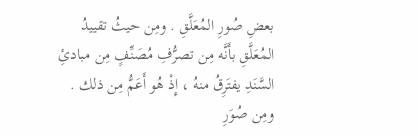بعضِ صُورِ المُعَلَّقِ . ومِن حيثُ تقييدُ المُعَلَّقِ بأَنَّه مِن تصرُّفِ مُصَنِّفٍ مِن مبادئِ السَّنَدِ يفتَرِقُ منهُ ، إِذْ هُو أَعَمُّ مِن ذلك . ومِن صُوَرِ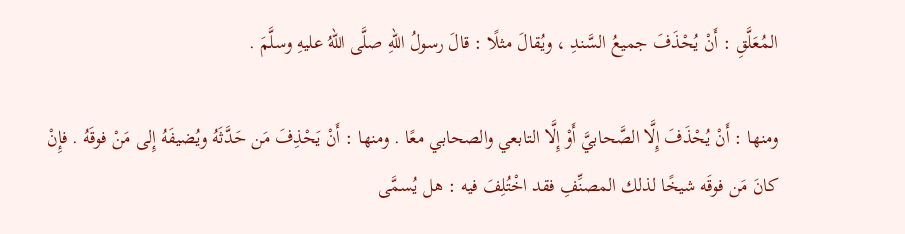المُعَلَّقِ : أَنْ يُحْذَفَ جميعُ السَّندِ ، ويُقالَ مثلًا : قالَ رسولُ اللهِ صلَّى اللهُ عليهِ وسلَّمَ .

ومنها : أَنْ يُحْذَفَ إِلَّا الصَّحابيَّ أَوْ إِلَّا التابعي والصحابي معًا . ومنها : أَنْ يَحْذِفَ مَن حَدَّثَهُ ويُضيفَهُ إِلى مَنْ فوقَهُ . فإِنْ كانَ مَن فوقَه شيخًا لذلك المصنِّفِ فقد اخْتُلِفَ فيه : هل يُسمَّى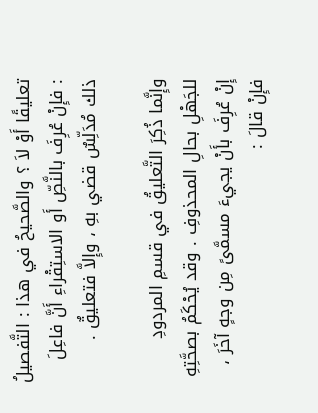تعليقًا أَوْ لاَ ؟ والصَّحيحُ في هذا : التَّفصيلُ : فإِنْ عُرِفَ بالنَّصِّ أَو الاستِقْراءِ أَنَّ فاعِلَ ذلك مُدَلِّسٌ قضي بهِ ، وإِلاَّ فتعليقٌ .

وإِنَّما ذُكِرَ التَّعليقُ في قسمِ المردودِ للجَهْلِ بحالِ المحذوفِ . وقد يُحْكَمُ بصحَّتِهِ إِنْ عُرِفَ بأَنْ يجيءَ مسمَّىً مِن وجهٍ آخَرَ ، فإِنْ قالَ :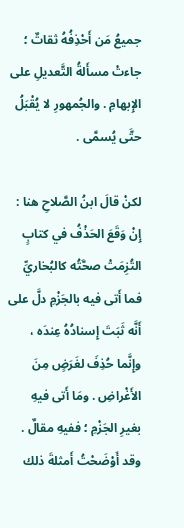جميعُ مَن أَحْذِفُهُ ثقاتٌ ؛ جاءتْ مسأَلةُ التَّعديلِ على الإِبهامِ . والجُمهورِ لا يُقْبَلُ حتَّى يُسمَّى .

لكنْ قالَ ابنُ الصَّلاحِ هنا : إِنْ وَقَعَ الحَذْفُ في كتابٍ التُزِمَتْ صحَّتُه كالبُخاريِّ فما أَتى فيه بالجَزْمِ دلَّ على أَنَّه ثَبَتَ إِسنادُهُ عِندَه ، وإِنَّما حُذِفَ لغَرَضٍ مِنَ الأَغْراضِ . ومَا أَتى فيهِ بغيرِ الجَزْمِ ؛ ففيهِ مقالٌ . وقد أَوْضَحْتُ أَمثلةَ ذلك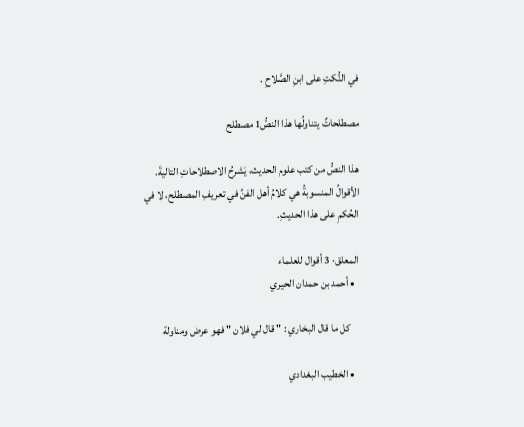في النُّكتِ على ابنِ الصَّلاحِ .

مصطلحاتٌ يتناولُها هذا النصُّ1 مصطلح

هذا النصُّ من كتب علوم الحديث، يَشرحُ الاصطلاحاتِ التاليةَ. الأقوالُ المنسوبةُ هي كلامُ أهل الفنِّ في تعريفِ المصطلح، لا في الحُكمِ على هذا الحديثِ.

المعلق· 3 أقوال للعلماء
  • أحمد بن حمدان الحيري

    كل ما قال البخاري : " قال لي فلان " فهو عرض ومناولة

  • الخطيب البغدادي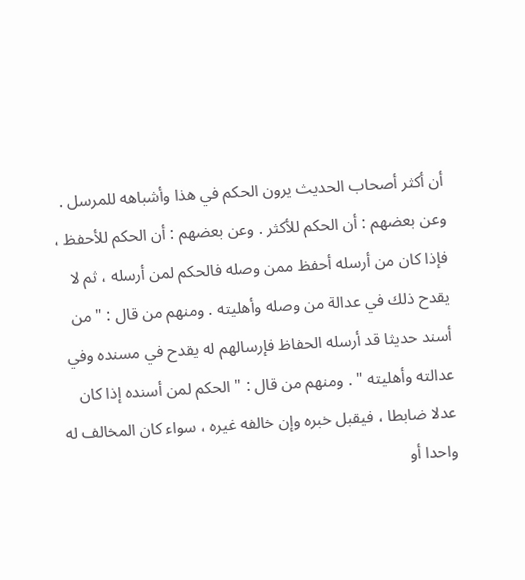أن أكثر أصحاب الحديث يرون الحكم في هذا وأشباهه للمرسل . وعن بعضهم : أن الحكم للأكثر . وعن بعضهم : أن الحكم للأحفظ ، فإذا كان من أرسله أحفظ ممن وصله فالحكم لمن أرسله ، ثم لا يقدح ذلك في عدالة من وصله وأهليته . ومنهم من قال : " من أسند حديثا قد أرسله الحفاظ فإرسالهم له يقدح في مسنده وفي عدالته وأهليته " . ومنهم من قال : " الحكم لمن أسنده إذا كان عدلا ضابطا ، فيقبل خبره وإن خالفه غيره ، سواء كان المخالف له واحدا أو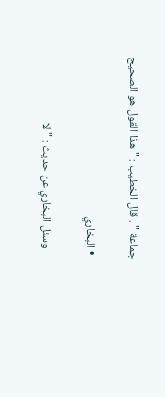جماعة " . قال الخطيب : " هذا القول هو الصحيح

  • البخاري

    وسئل البخاري عن حديث : " لا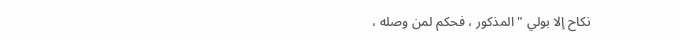نكاح إلا بولي " المذكور ، فحكم لمن وصله ،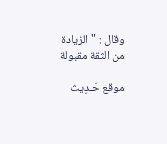وقال : " الزيادة من الثقة مقبولة

موقع حَـدِيث